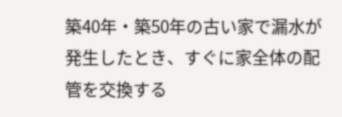築40年・築50年の古い家で漏水が発生したとき、すぐに家全体の配管を交換する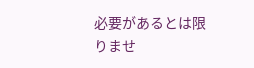必要があるとは限りませ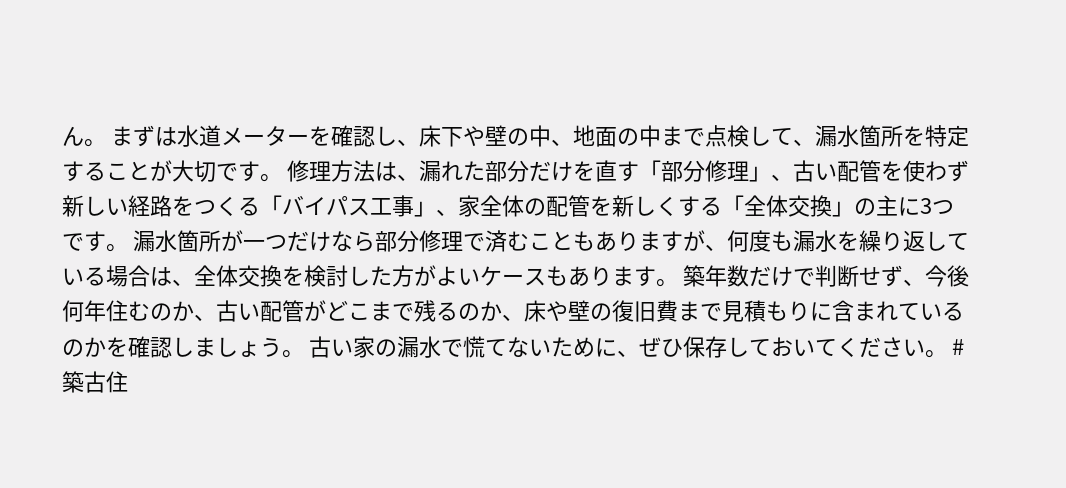ん。 まずは水道メーターを確認し、床下や壁の中、地面の中まで点検して、漏水箇所を特定することが大切です。 修理方法は、漏れた部分だけを直す「部分修理」、古い配管を使わず新しい経路をつくる「バイパス工事」、家全体の配管を新しくする「全体交換」の主に3つです。 漏水箇所が一つだけなら部分修理で済むこともありますが、何度も漏水を繰り返している場合は、全体交換を検討した方がよいケースもあります。 築年数だけで判断せず、今後何年住むのか、古い配管がどこまで残るのか、床や壁の復旧費まで見積もりに含まれているのかを確認しましょう。 古い家の漏水で慌てないために、ぜひ保存しておいてください。 #築古住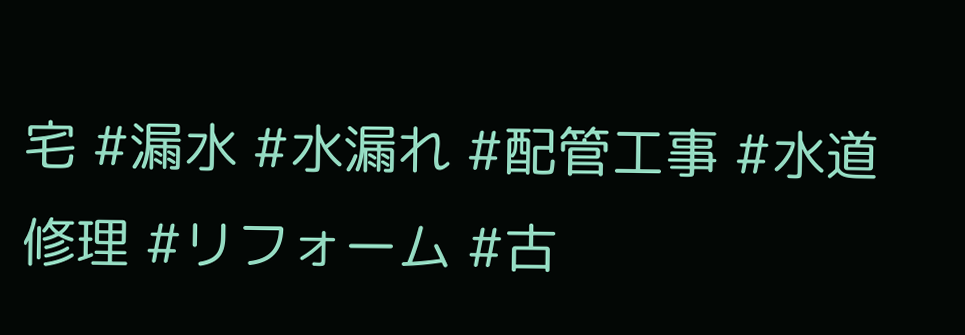宅 #漏水 #水漏れ #配管工事 #水道修理 #リフォーム #古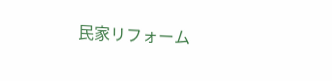民家リフォーム